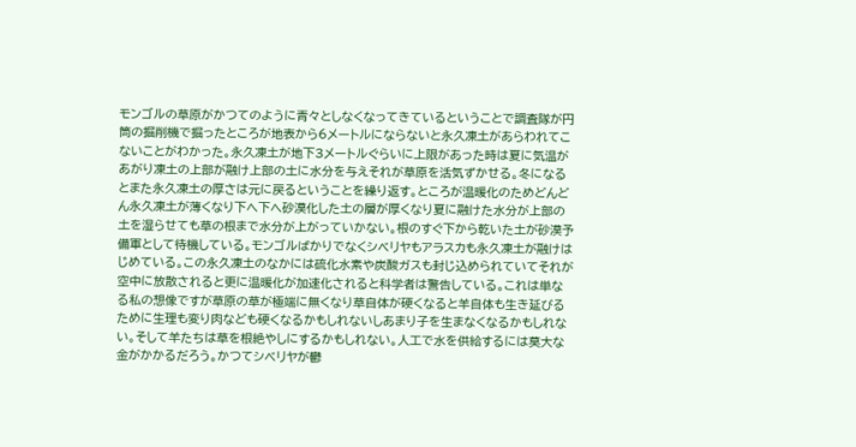モンゴルの草原がかつてのように青々としなくなってきているということで調査隊が円筒の掘削機で掘ったところが地表から6メートルにならないと永久凍土があらわれてこないことがわかった。永久凍土が地下3メートルぐらいに上限があった時は夏に気温があがり凍土の上部が融け上部の土に水分を与えそれが草原を活気ずかせる。冬になるとまた永久凍土の厚さは元に戻るということを繰り返す。ところが温暖化のためどんどん永久凍土が薄くなり下へ下へ砂漠化した土の層が厚くなり夏に融けた水分が上部の土を湿らせても草の根まで水分が上がっていかない。根のすぐ下から乾いた土が砂漠予備軍として待機している。モンゴルばかりでなくシベリヤもアラスカも永久凍土が融けはじめている。この永久凍土のなかには硫化水素や炭酸ガスも封じ込められていてそれが空中に放散されると更に温暖化が加速化されると科学者は警告している。これは単なる私の想像ですが草原の草が極端に無くなり草自体が硬くなると羊自体も生き延びるために生理も変り肉なども硬くなるかもしれないしあまり子を生まなくなるかもしれない。そして羊たちは草を根絶やしにするかもしれない。人工で水を供給するには莫大な金がかかるだろう。かつてシベリヤが鬱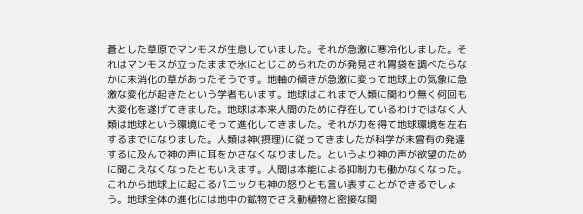蒼とした草原でマンモスが生息していました。それが急激に寒冷化しました。それはマンモスが立ったままで氷にとじこめられたのが発見され胃袋を調べたらなかに未消化の草があったそうです。地軸の傾きが急激に変って地球上の気象に急激な変化が起きたという学者もいます。地球はこれまで人類に関わり無く何回も大変化を遂げてきました。地球は本来人間のために存在しているわけではなく人類は地球という環境にそって進化してきました。それが力を得て地球環境を左右するまでになりました。人類は神(摂理)に従ってきましたが科学が未曾有の発達するに及んで神の声に耳をかさなくなりました。というより神の声が欲望のために聞こえなくなったともいえます。人間は本能による抑制力も働かなくなった。これから地球上に起こるパニックも神の怒りとも言い表すことができるでしょう。地球全体の進化には地中の鉱物でさえ動植物と密接な関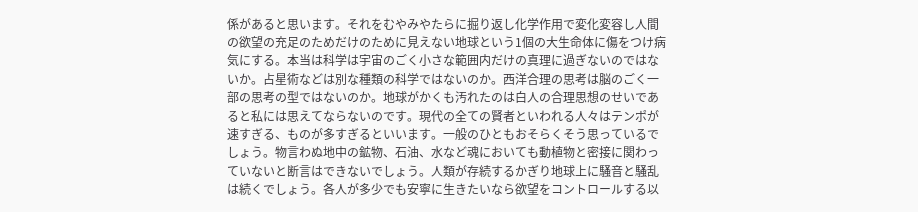係があると思います。それをむやみやたらに掘り返し化学作用で変化変容し人間の欲望の充足のためだけのために見えない地球という1個の大生命体に傷をつけ病気にする。本当は科学は宇宙のごく小さな範囲内だけの真理に過ぎないのではないか。占星術などは別な種類の科学ではないのか。西洋合理の思考は脳のごく一部の思考の型ではないのか。地球がかくも汚れたのは白人の合理思想のせいであると私には思えてならないのです。現代の全ての賢者といわれる人々はテンポが速すぎる、ものが多すぎるといいます。一般のひともおそらくそう思っているでしょう。物言わぬ地中の鉱物、石油、水など魂においても動植物と密接に関わっていないと断言はできないでしょう。人類が存続するかぎり地球上に騒音と騒乱は続くでしょう。各人が多少でも安寧に生きたいなら欲望をコントロールする以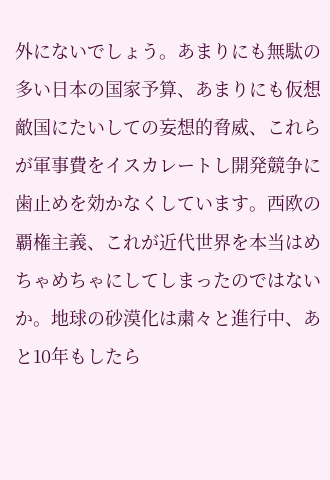外にないでしょう。あまりにも無駄の多い日本の国家予算、あまりにも仮想敵国にたいしての妄想的脅威、これらが軍事費をイスカレートし開発競争に歯止めを効かなくしています。西欧の覇権主義、これが近代世界を本当はめちゃめちゃにしてしまったのではないか。地球の砂漠化は粛々と進行中、あと10年もしたら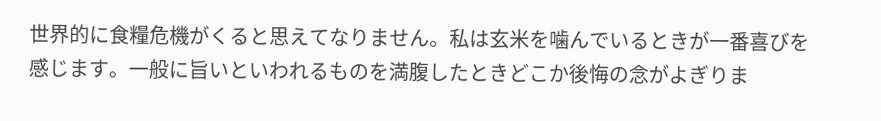世界的に食糧危機がくると思えてなりません。私は玄米を噛んでいるときが一番喜びを感じます。一般に旨いといわれるものを満腹したときどこか後悔の念がよぎりま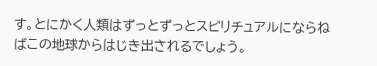す。とにかく人類はずっとずっとスピリチュアルにならねばこの地球からはじき出されるでしょう。